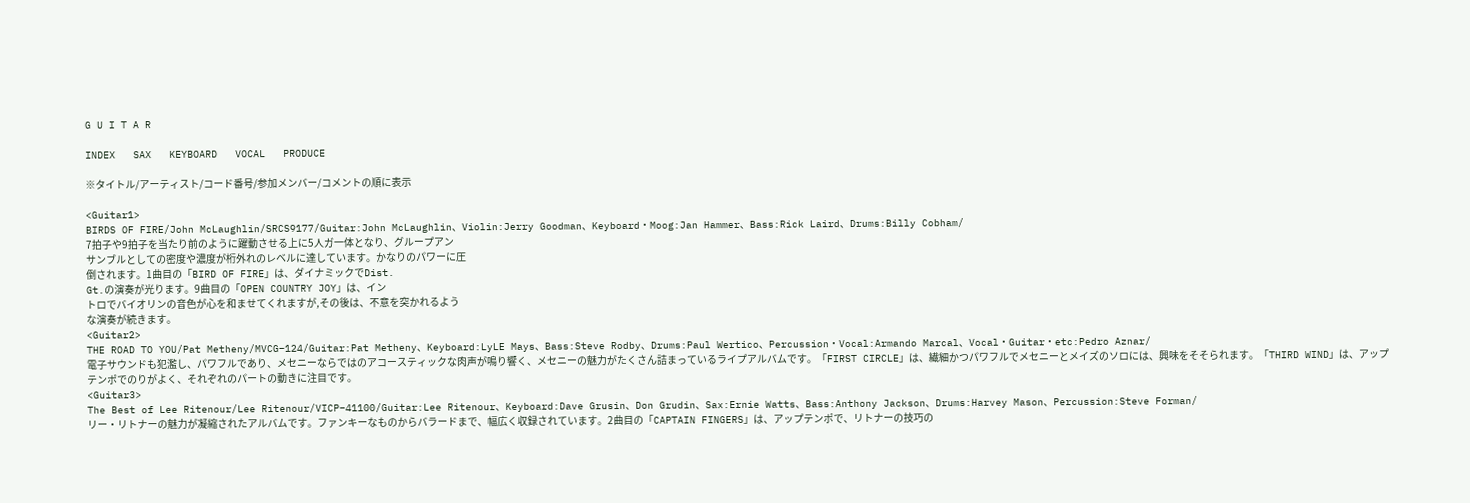G U I T A R

INDEX   SAX   KEYBOARD   VOCAL   PRODUCE

※タイトル/アーティスト/コード番号/参加メンバー/コメントの順に表示

<Guitar1>
BIRDS OF FIRE/John McLaughlin/SRCS9177/Guitar:John McLaughlin、Violin:Jerry Goodman、Keyboard・Moog:Jan Hammer、Bass:Rick Laird、Drums:Billy Cobham/
7拍子や9拍子を当たり前のように躍動させる上に5人ガ一体となり、グループアン
サンブルとしての密度や濃度が桁外れのレベルに達しています。かなりのパワーに圧
倒されます。1曲目の「BIRD OF FIRE」は、ダイナミックでDist.
Gt.の演奏が光ります。9曲目の「OPEN COUNTRY JOY」は、イン
トロでバイオリンの音色が心を和ませてくれますが,その後は、不意を突かれるよう
な演奏が続きます。
<Guitar2>
THE ROAD TO YOU/Pat Metheny/MVCG−124/Guitar:Pat Metheny、Keyboard:LyLE Mays、Bass:Steve Rodby、Drums:Paul Wertico、Percussion・Vocal:Armando Marcal、Vocal・Guitar・etc:Pedro Aznar/
電子サウンドも犯濫し、パワフルであり、メセニーならではのアコースティックな肉声が鳴り響く、メセニーの魅力がたくさん詰まっているライプアルバムです。「FIRST CIRCLE」は、繊細かつパワフルでメセニーとメイズのソロには、興味をそそられます。「THIRD WIND」は、アップテンポでのりがよく、それぞれのパートの動きに注目です。
<Guitar3>
The Best of Lee Ritenour/Lee Ritenour/VICP−41100/Guitar:Lee Ritenour、Keyboard:Dave Grusin、Don Grudin、Sax:Ernie Watts、Bass:Anthony Jackson、Drums:Harvey Mason、Percussion:Steve Forman/
リー・リトナーの魅力が凝縮されたアルバムです。ファンキーなものからバラードまで、幅広く収録されています。2曲目の「CAPTAIN FINGERS」は、アップテンポで、リトナーの技巧の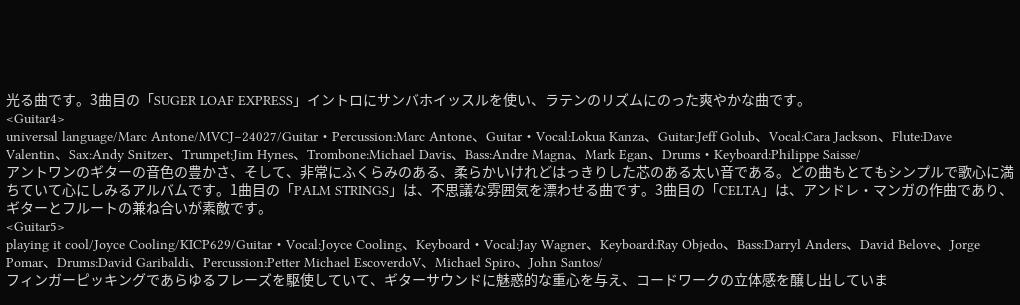光る曲です。3曲目の「SUGER LOAF EXPRESS」イントロにサンバホイッスルを使い、ラテンのリズムにのった爽やかな曲です。
<Guitar4>
universal language/Marc Antone/MVCJ−24027/Guitar・Percussion:Marc Antone、Guitar・Vocal:Lokua Kanza、Guitar:Jeff Golub、Vocal:Cara Jackson、Flute:Dave Valentin、Sax:Andy Snitzer、Trumpet:Jim Hynes、Trombone:Michael Davis、Bass:Andre Magna、Mark Egan、Drums・Keyboard:Philippe Saisse/
アントワンのギターの音色の豊かさ、そして、非常にふくらみのある、柔らかいけれどはっきりした芯のある太い音である。どの曲もとてもシンプルで歌心に満ちていて心にしみるアルバムです。1曲目の「PALM STRINGS」は、不思議な雰囲気を漂わせる曲です。3曲目の「CELTA」は、アンドレ・マンガの作曲であり、ギターとフルートの兼ね合いが素敵です。
<Guitar5>
playing it cool/Joyce Cooling/KICP629/Guitar・Vocal:Joyce Cooling、Keyboard・Vocal:Jay Wagner、Keyboard:Ray Objedo、Bass:Darryl Anders、David Belove、Jorge Pomar、Drums:David Garibaldi、Percussion:Petter Michael EscoverdoV、Michael Spiro、John Santos/
フィンガーピッキングであらゆるフレーズを駆使していて、ギターサウンドに魅惑的な重心を与え、コードワークの立体感を醸し出していま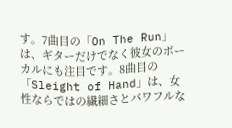す。7曲目の「On The Run」は、ギターだけでなく彼女のボーカルにも注目です。8曲目の「Sleight of Hand」は、女性ならではの繊細さとパワフルな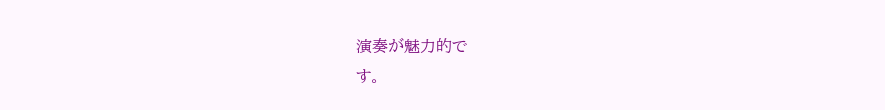演奏が魅力的で
す。